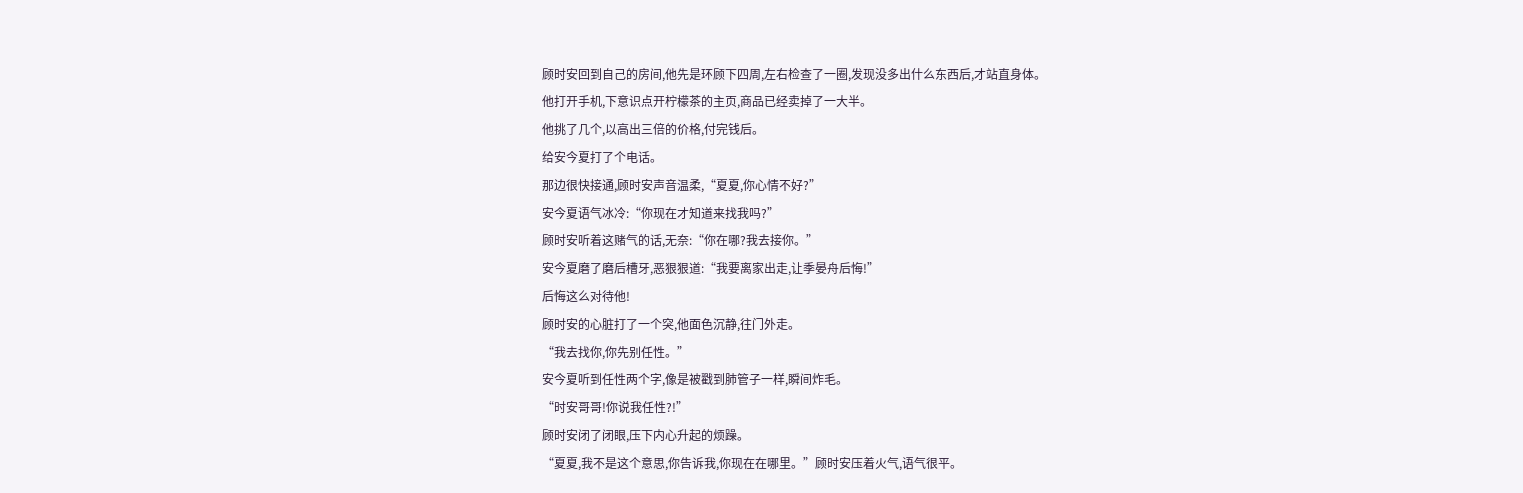顾时安回到自己的房间,他先是环顾下四周,左右检查了一圈,发现没多出什么东西后,才站直身体。
他打开手机,下意识点开柠檬茶的主页,商品已经卖掉了一大半。
他挑了几个,以高出三倍的价格,付完钱后。
给安今夏打了个电话。
那边很快接通,顾时安声音温柔,“夏夏,你心情不好?”
安今夏语气冰冷:“你现在才知道来找我吗?”
顾时安听着这赌气的话,无奈:“你在哪?我去接你。”
安今夏磨了磨后槽牙,恶狠狠道:“我要离家出走,让季晏舟后悔!”
后悔这么对待他!
顾时安的心脏打了一个突,他面色沉静,往门外走。
“我去找你,你先别任性。”
安今夏听到任性两个字,像是被戳到肺管子一样,瞬间炸毛。
“时安哥哥!你说我任性?!”
顾时安闭了闭眼,压下内心升起的烦躁。
“夏夏,我不是这个意思,你告诉我,你现在在哪里。”顾时安压着火气,语气很平。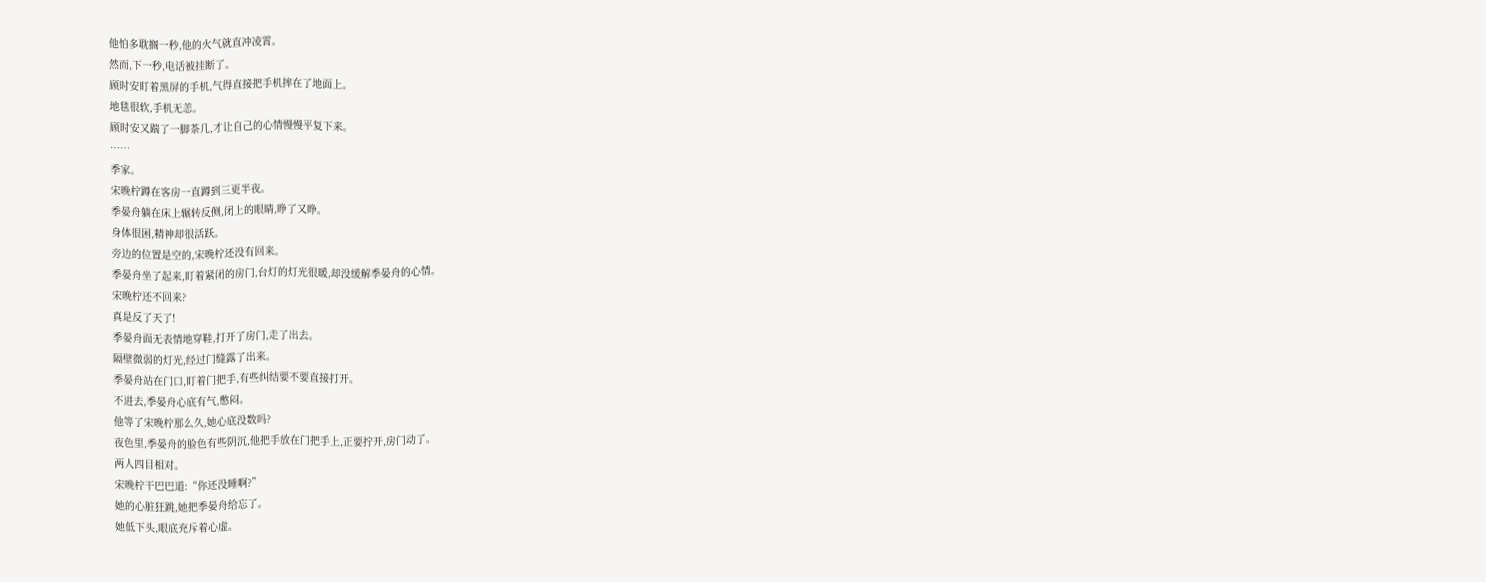他怕多耽搁一秒,他的火气就直冲凌霄。
然而,下一秒,电话被挂断了。
顾时安盯着黑屏的手机,气得直接把手机摔在了地面上。
地毯很软,手机无恙。
顾时安又踹了一脚茶几,才让自己的心情慢慢平复下来。
……
季家。
宋晚柠蹲在客房一直蹲到三更半夜。
季晏舟躺在床上辗转反侧,闭上的眼睛,睁了又睁。
身体很困,精神却很活跃。
旁边的位置是空的,宋晚柠还没有回来。
季晏舟坐了起来,盯着紧闭的房门,台灯的灯光很暖,却没缓解季晏舟的心情。
宋晚柠还不回来?
真是反了天了!
季晏舟面无表情地穿鞋,打开了房门,走了出去。
隔壁微弱的灯光,经过门缝露了出来。
季晏舟站在门口,盯着门把手,有些纠结要不要直接打开。
不进去,季晏舟心底有气,憋闷。
他等了宋晚柠那么久,她心底没数吗?
夜色里,季晏舟的脸色有些阴沉,他把手放在门把手上,正要拧开,房门动了。
两人四目相对。
宋晚柠干巴巴道:“你还没睡啊?”
她的心脏狂跳,她把季晏舟给忘了。
她低下头,眼底充斥着心虚。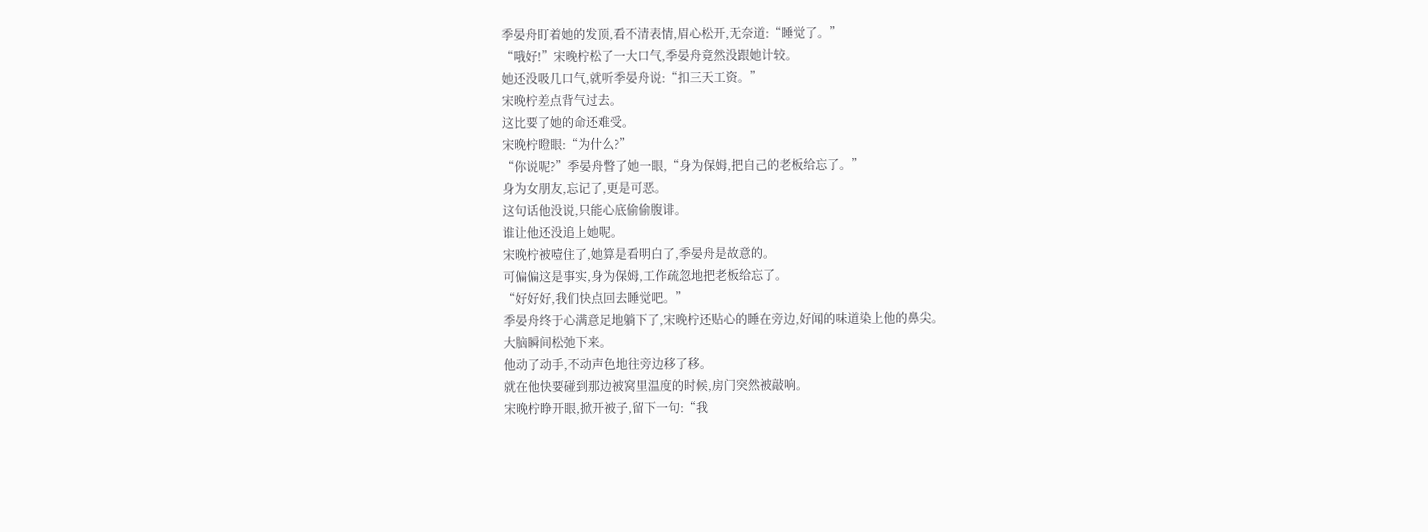季晏舟盯着她的发顶,看不清表情,眉心松开,无奈道:“睡觉了。”
“哦好!”宋晚柠松了一大口气,季晏舟竟然没跟她计较。
她还没吸几口气,就听季晏舟说:“扣三天工资。”
宋晚柠差点背气过去。
这比要了她的命还难受。
宋晚柠瞪眼:“为什么?”
“你说呢?”季晏舟瞥了她一眼,“身为保姆,把自己的老板给忘了。”
身为女朋友,忘记了,更是可恶。
这句话他没说,只能心底偷偷腹诽。
谁让他还没追上她呢。
宋晚柠被噎住了,她算是看明白了,季晏舟是故意的。
可偏偏这是事实,身为保姆,工作疏忽地把老板给忘了。
“好好好,我们快点回去睡觉吧。”
季晏舟终于心满意足地躺下了,宋晚柠还贴心的睡在旁边,好闻的味道染上他的鼻尖。
大脑瞬间松弛下来。
他动了动手,不动声色地往旁边移了移。
就在他快要碰到那边被窝里温度的时候,房门突然被敲响。
宋晚柠睁开眼,掀开被子,留下一句:“我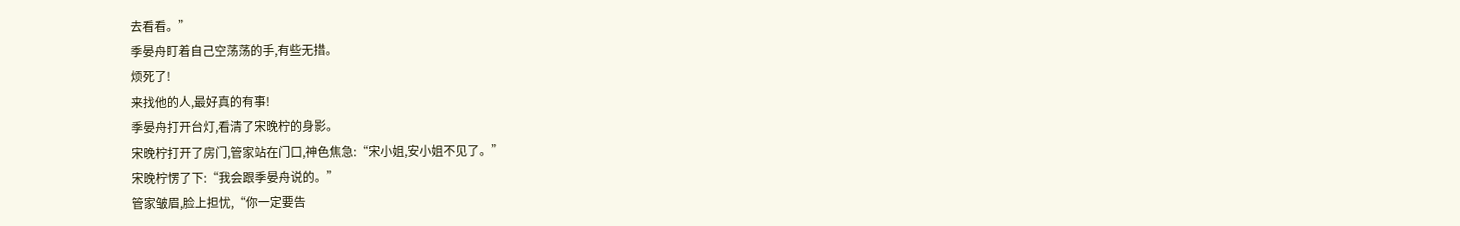去看看。”
季晏舟盯着自己空荡荡的手,有些无措。
烦死了!
来找他的人,最好真的有事!
季晏舟打开台灯,看清了宋晚柠的身影。
宋晚柠打开了房门,管家站在门口,神色焦急:“宋小姐,安小姐不见了。”
宋晚柠愣了下:“我会跟季晏舟说的。”
管家皱眉,脸上担忧,“你一定要告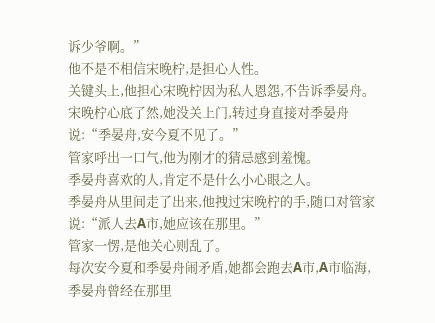诉少爷啊。”
他不是不相信宋晚柠,是担心人性。
关键头上,他担心宋晚柠因为私人恩怨,不告诉季晏舟。
宋晚柠心底了然,她没关上门,转过身直接对季晏舟说:“季晏舟,安今夏不见了。”
管家呼出一口气,他为刚才的猜忌感到羞愧。
季晏舟喜欢的人,肯定不是什么小心眼之人。
季晏舟从里间走了出来,他拽过宋晚柠的手,随口对管家说:“派人去A市,她应该在那里。”
管家一愣,是他关心则乱了。
每次安今夏和季晏舟闹矛盾,她都会跑去A市,A市临海,季晏舟曾经在那里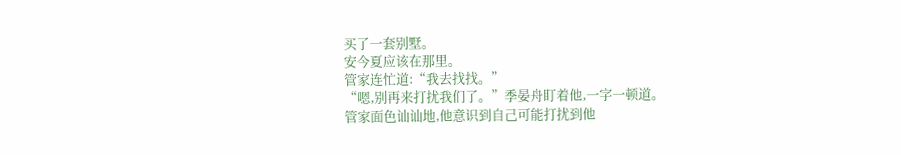买了一套别墅。
安今夏应该在那里。
管家连忙道:“我去找找。”
“嗯,别再来打扰我们了。”季晏舟盯着他,一字一顿道。
管家面色讪讪地,他意识到自己可能打扰到他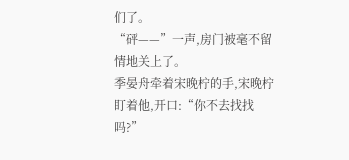们了。
“砰——”一声,房门被毫不留情地关上了。
季晏舟牵着宋晚柠的手,宋晚柠盯着他,开口:“你不去找找吗?”